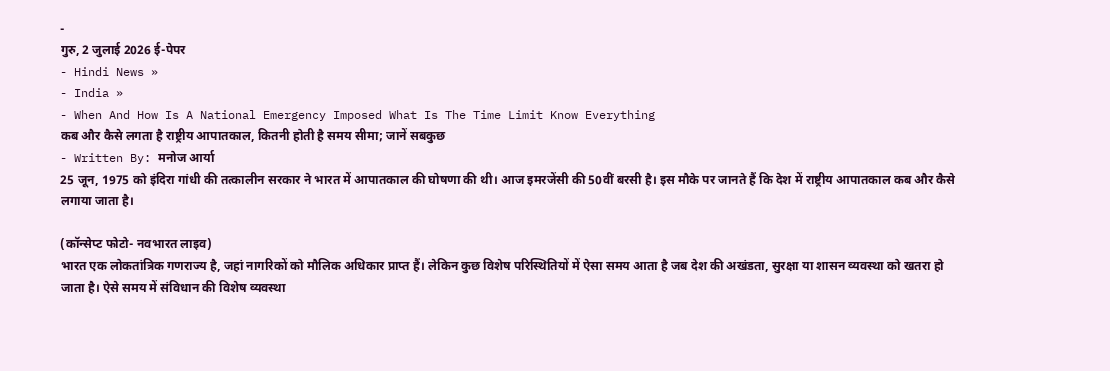-
गुरु, 2 जुलाई 2026 ई-पेपर
- Hindi News »
- India »
- When And How Is A National Emergency Imposed What Is The Time Limit Know Everything
कब और कैसे लगता है राष्ट्रीय आपातकाल, कितनी होती है समय सीमा; जानें सबकुछ
- Written By: मनोज आर्या
25 जून, 1975 को इंदिरा गांधी की तत्कालीन सरकार ने भारत में आपातकाल की घोषणा की थी। आज इमरजेंसी की 50वीं बरसी है। इस मौके पर जानते हैं कि देश में राष्ट्रीय आपातकाल कब और कैसे लगाया जाता है।

(कॉन्सेप्ट फोटो- नवभारत लाइव)
भारत एक लोकतांत्रिक गणराज्य है, जहां नागरिकों को मौलिक अधिकार प्राप्त हैं। लेकिन कुछ विशेष परिस्थितियों में ऐसा समय आता है जब देश की अखंडता, सुरक्षा या शासन व्यवस्था को खतरा हो जाता है। ऐसे समय में संविधान की विशेष व्यवस्था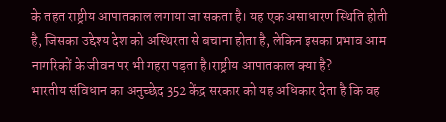के तहत राष्ट्रीय आपातकाल लगाया जा सकता है। यह एक असाधारण स्थिति होती है, जिसका उद्देश्य देश को अस्थिरता से बचाना होता है, लेकिन इसका प्रभाव आम नागरिकों के जीवन पर भी गहरा पड़ता है।राष्ट्रीय आपातकाल क्या है?
भारतीय संविधान का अनुच्छेद 352 केंद्र सरकार को यह अधिकार देता है कि वह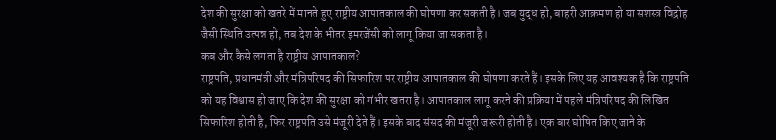देश की सुरक्षा को खतरे में मानते हुए राष्ट्रीय आपातकाल की घोषणा कर सकती है। जब युद्ध हो, बाहरी आक्रमण हो या सशस्त्र विद्रोह जैसी स्थिति उत्पन्न हो, तब देश के भीतर इमरजेंसी को लागू किया जा सकता है।
कब और कैसे लगता है राष्ट्रीय आपातकाल?
राष्ट्रपति, प्रधानमंत्री और मंत्रिपरिषद की सिफारिश पर राष्ट्रीय आपातकाल की घोषणा करते हैं। इसके लिए यह आवश्यक है कि राष्ट्रपति को यह विश्वास हो जाए कि देश की सुरक्षा को गंभीर खतरा है। आपातकाल लागू करने की प्रक्रिया में पहले मंत्रिपरिषद की लिखित सिफारिश होती है, फिर राष्ट्रपति उसे मंजूरी देते हैं। इसके बाद संसद की मंजूरी जरूरी होती है। एक बार घोषित किए जाने के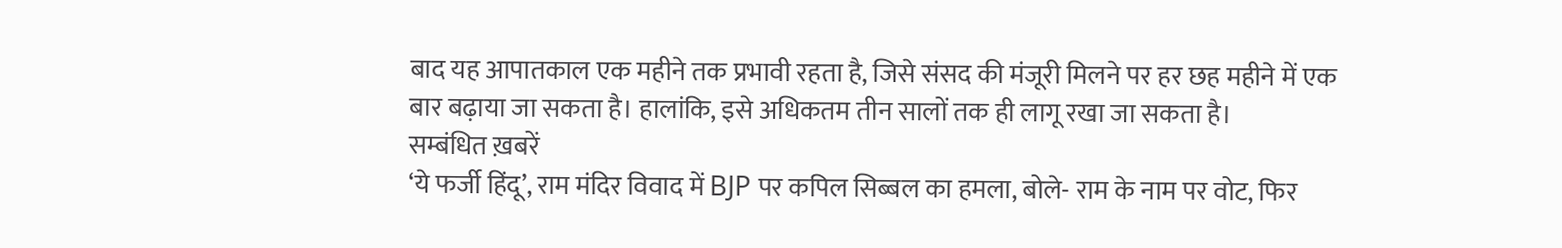बाद यह आपातकाल एक महीने तक प्रभावी रहता है, जिसे संसद की मंजूरी मिलने पर हर छह महीने में एक बार बढ़ाया जा सकता है। हालांकि, इसे अधिकतम तीन सालों तक ही लागू रखा जा सकता है।
सम्बंधित ख़बरें
‘ये फर्जी हिंदू’, राम मंदिर विवाद में BJP पर कपिल सिब्बल का हमला, बोले- राम के नाम पर वोट, फिर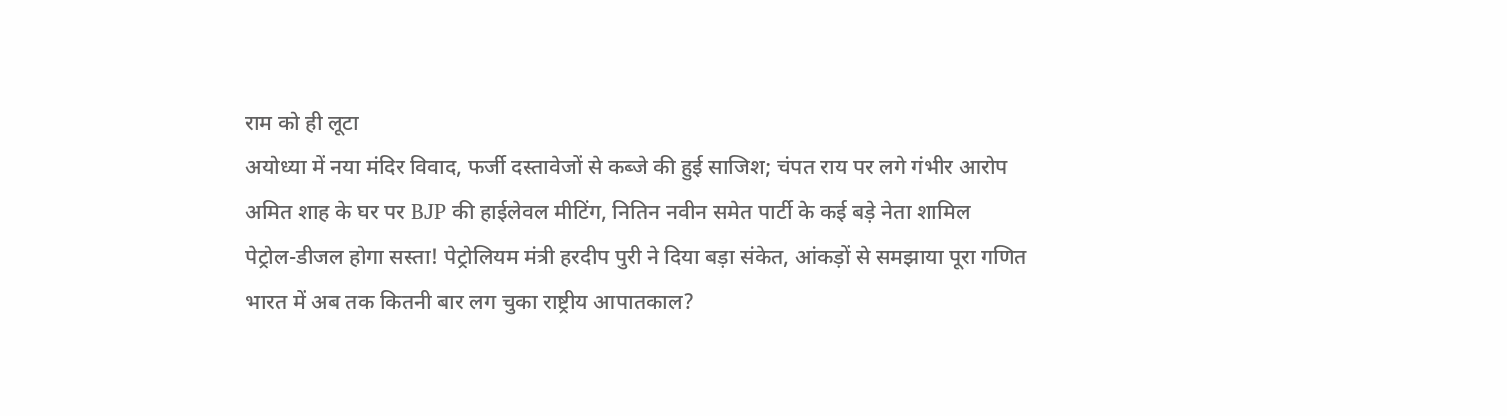राम को ही लूटा
अयोध्या में नया मंदिर विवाद, फर्जी दस्तावेजों से कब्जे की हुई साजिश; चंपत राय पर लगे गंभीर आरोप
अमित शाह के घर पर BJP की हाईलेवल मीटिंग, नितिन नवीन समेत पार्टी के कई बड़े नेता शामिल
पेट्रोल-डीजल होगा सस्ता! पेट्रोलियम मंत्री हरदीप पुरी ने दिया बड़ा संकेत, आंकड़ों से समझाया पूरा गणित
भारत में अब तक कितनी बार लग चुका राष्ट्रीय आपातकाल?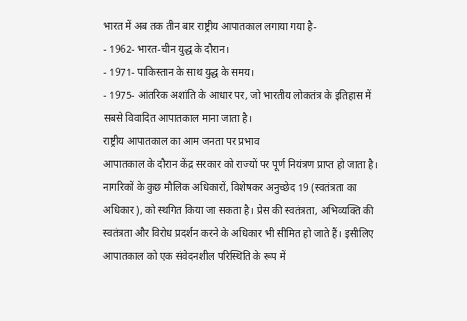भारत में अब तक तीन बार राष्ट्रीय आपातकाल लगाया गया है-
- 1962- भारत-चीन युद्ध के दौरान।
- 1971- पाकिस्तान के साथ युद्ध के समय।
- 1975- आंतरिक अशांति के आधार पर, जो भारतीय लोकतंत्र के इतिहास में सबसे विवादित आपातकाल माना जाता है।
राष्ट्रीय आपातकाल का आम जनता पर प्रभाव
आपातकाल के दौरान केंद्र सरकार को राज्यों पर पूर्ण नियंत्रण प्राप्त हो जाता है। नागरिकों के कुछ मौलिक अधिकारों, विशेषकर अनुच्छेद 19 (स्वतंत्रता का अधिकार), को स्थगित किया जा सकता है। प्रेस की स्वतंत्रता, अभिव्यक्ति की स्वतंत्रता और विरोध प्रदर्शन करने के अधिकार भी सीमित हो जाते हैं। इसीलिए आपातकाल को एक संवेदनशील परिस्थिति के रूप में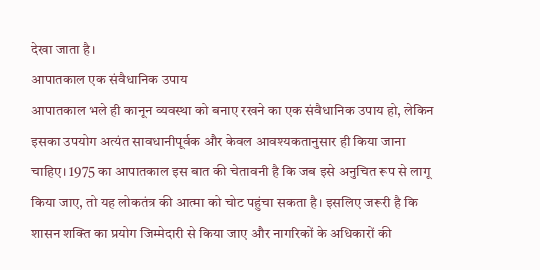देखा जाता है।
आपातकाल एक संवैधानिक उपाय
आपातकाल भले ही कानून व्यवस्था को बनाए रखने का एक संवैधानिक उपाय हो, लेकिन इसका उपयोग अत्यंत सावधानीपूर्वक और केवल आवश्यकतानुसार ही किया जाना चाहिए। 1975 का आपातकाल इस बात की चेतावनी है कि जब इसे अनुचित रूप से लागू किया जाए, तो यह लोकतंत्र की आत्मा को चोट पहुंचा सकता है। इसलिए जरूरी है कि शासन शक्ति का प्रयोग जिम्मेदारी से किया जाए और नागरिकों के अधिकारों की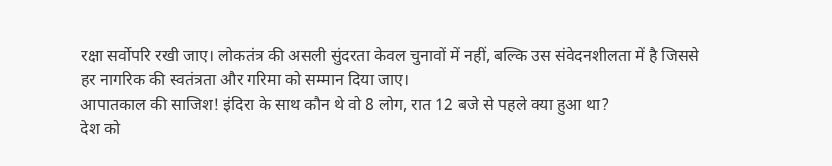रक्षा सर्वोपरि रखी जाए। लोकतंत्र की असली सुंदरता केवल चुनावों में नहीं, बल्कि उस संवेदनशीलता में है जिससे हर नागरिक की स्वतंत्रता और गरिमा को सम्मान दिया जाए।
आपातकाल की साजिश! इंदिरा के साथ कौन थे वो 8 लोग, रात 12 बजे से पहले क्या हुआ था?
देश को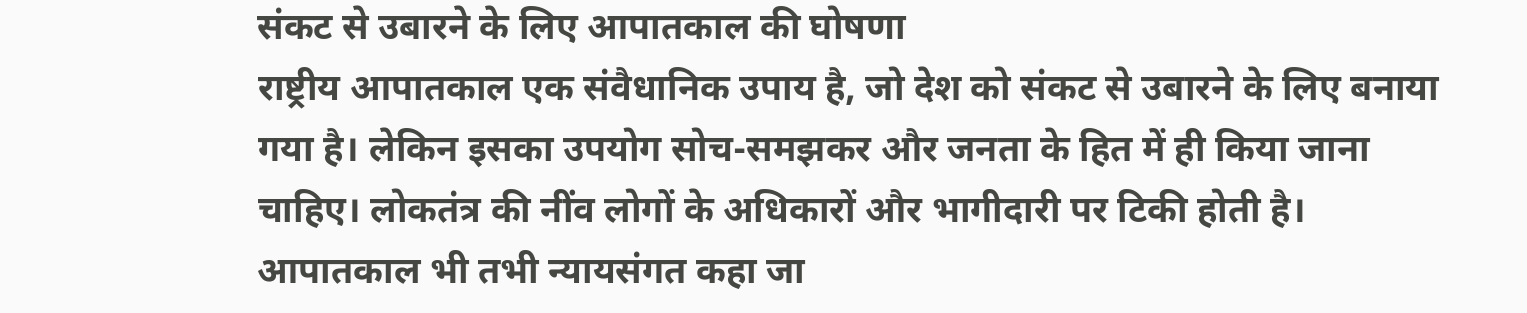संकट से उबारने के लिए आपातकाल की घोषणा
राष्ट्रीय आपातकाल एक संवैधानिक उपाय है, जो देश को संकट से उबारने के लिए बनाया गया है। लेकिन इसका उपयोग सोच-समझकर और जनता के हित में ही किया जाना चाहिए। लोकतंत्र की नींव लोगों के अधिकारों और भागीदारी पर टिकी होती है। आपातकाल भी तभी न्यायसंगत कहा जा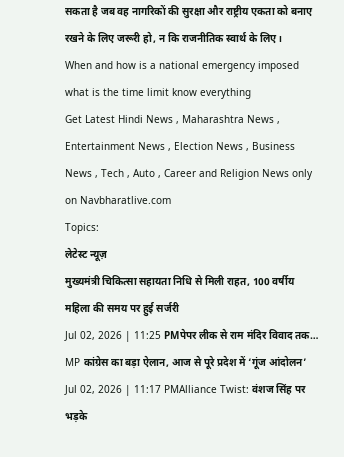सकता है जब वह नागरिकों की सुरक्षा और राष्ट्रीय एकता को बनाए रखने के लिए जरूरी हो, न कि राजनीतिक स्वार्थ के लिए।
When and how is a national emergency imposed what is the time limit know everything
Get Latest Hindi News , Maharashtra News , Entertainment News , Election News , Business News , Tech , Auto , Career and Religion News only on Navbharatlive.com
Topics:
लेटेस्ट न्यूज़
मुख्यमंत्री चिकित्सा सहायता निधि से मिली राहत, 100 वर्षीय महिला की समय पर हुई सर्जरी
Jul 02, 2026 | 11:25 PMपेपर लीक से राम मंदिर विवाद तक… MP कांग्रेस का बड़ा ऐलान, आज से पूरे प्रदेश में ‘गूंज आंदोलन’
Jul 02, 2026 | 11:17 PMAlliance Twist: वंशज सिंह पर भड़के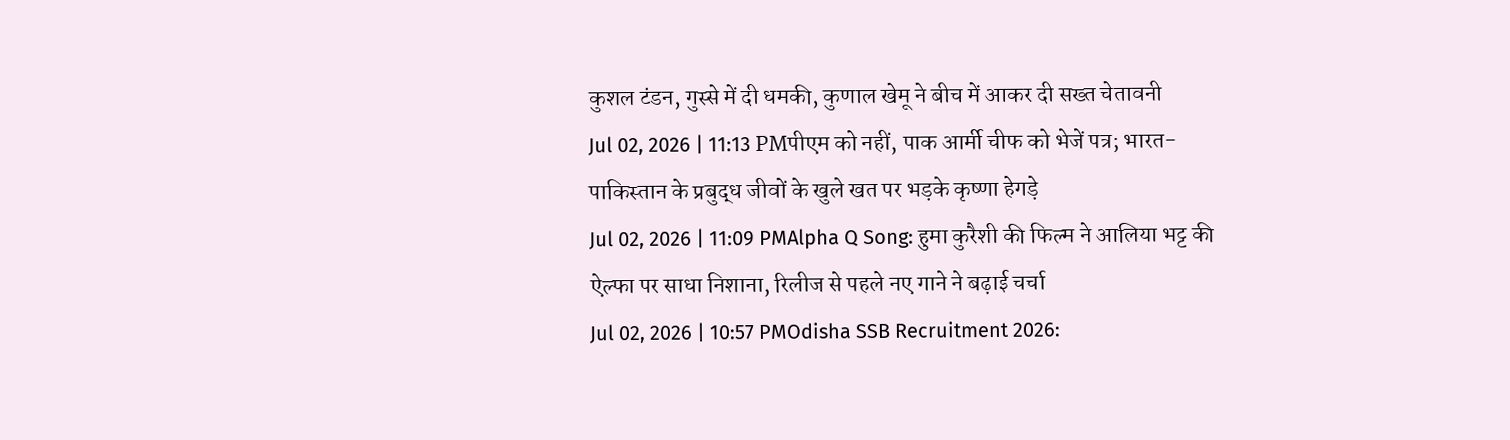कुशल टंडन, गुस्से में दी धमकी, कुणाल खेमू ने बीच में आकर दी सख्त चेतावनी
Jul 02, 2026 | 11:13 PMपीएम को नहीं, पाक आर्मी चीफ को भेजें पत्र; भारत-पाकिस्तान के प्रबुद्ध जीवों के खुले खत पर भड़के कृष्णा हेगड़े
Jul 02, 2026 | 11:09 PMAlpha Q Song: हुमा कुरैशी की फिल्म ने आलिया भट्ट की ऐल्फा पर साधा निशाना, रिलीज से पहले नए गाने ने बढ़ाई चर्चा
Jul 02, 2026 | 10:57 PMOdisha SSB Recruitment 2026: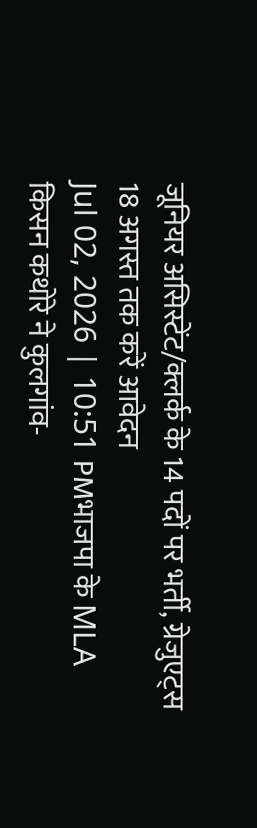जूनियर असिस्टेंट/क्लर्क के 14 पदों पर भर्ती, ग्रेजुएट्स 18 अगस्त तक करें आवेदन
Jul 02, 2026 | 10:51 PMभाजपा के MLA किसन कथोरे ने कुलगांव-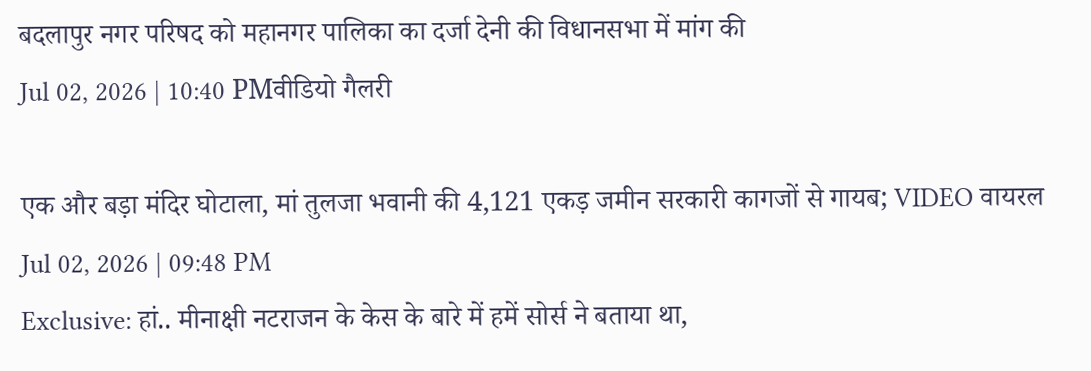बदलापुर नगर परिषद को महानगर पालिका का दर्जा देनी की विधानसभा में मांग की
Jul 02, 2026 | 10:40 PMवीडियो गैलरी

एक और बड़ा मंदिर घोटाला, मां तुलजा भवानी की 4,121 एकड़ जमीन सरकारी कागजों से गायब; VIDEO वायरल
Jul 02, 2026 | 09:48 PM
Exclusive: हां.. मीनाक्षी नटराजन के केस के बारे में हमें सोर्स ने बताया था,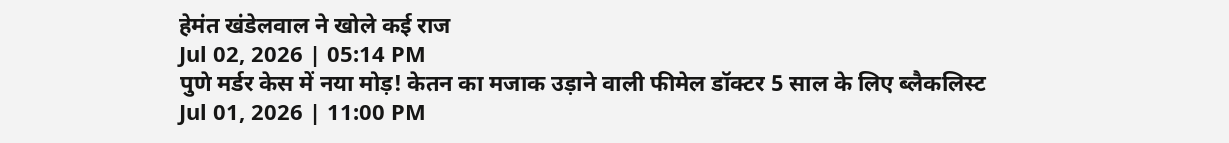हेमंत खंडेलवाल ने खोले कई राज
Jul 02, 2026 | 05:14 PM
पुणे मर्डर केस में नया मोड़! केतन का मजाक उड़ाने वाली फीमेल डॉक्टर 5 साल के लिए ब्लैकलिस्ट
Jul 01, 2026 | 11:00 PM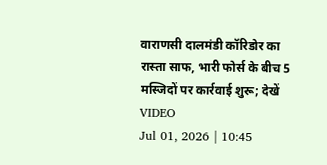वाराणसी दालमंडी कॉरिडोर का रास्ता साफ, भारी फोर्स के बीच 5 मस्जिदों पर कार्रवाई शुरू; देखें VIDEO
Jul 01, 2026 | 10:45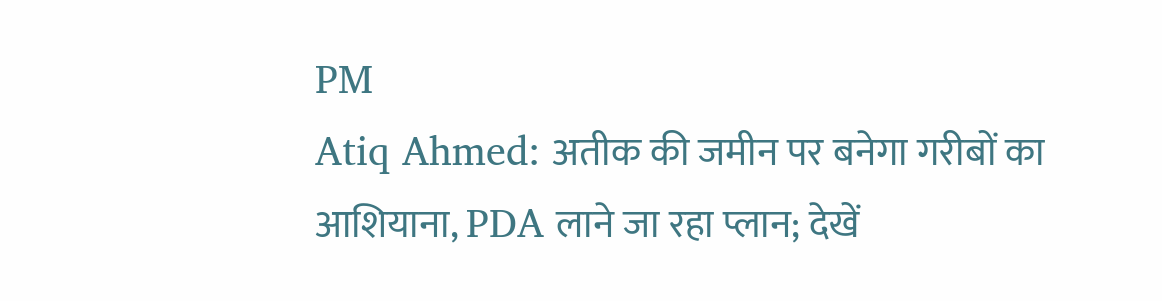PM
Atiq Ahmed: अतीक की जमीन पर बनेगा गरीबों का आशियाना, PDA लाने जा रहा प्लान; देखें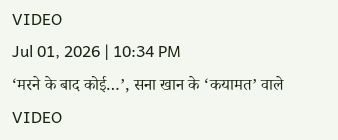VIDEO
Jul 01, 2026 | 10:34 PM
‘मरने के बाद कोई…’, सना खान के ‘कयामत’ वाले VIDEO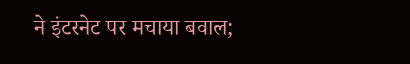ने इंटरनेट पर मचाया बवाल;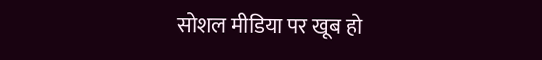सोशल मीडिया पर खूब हो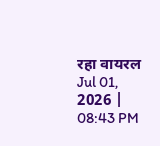रहा वायरल
Jul 01, 2026 | 08:43 PM